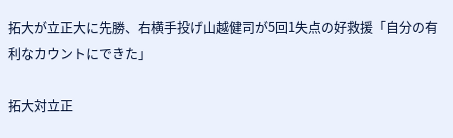拓大が立正大に先勝、右横手投げ山越健司が5回1失点の好救援「自分の有利なカウントにできた」

拓大対立正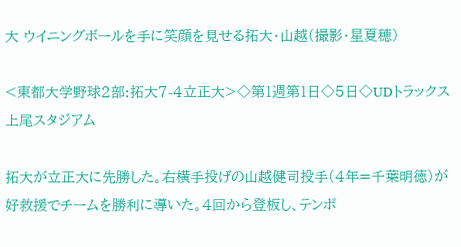大 ウイニングボールを手に笑顔を見せる拓大・山越(撮影・星夏穂)

<東都大学野球2部:拓大7-4立正大>◇第1週第1日◇5日◇UDトラックス上尾スタジアム

拓大が立正大に先勝した。右横手投げの山越健司投手(4年=千葉明徳)が好救援でチームを勝利に導いた。4回から登板し、テンポ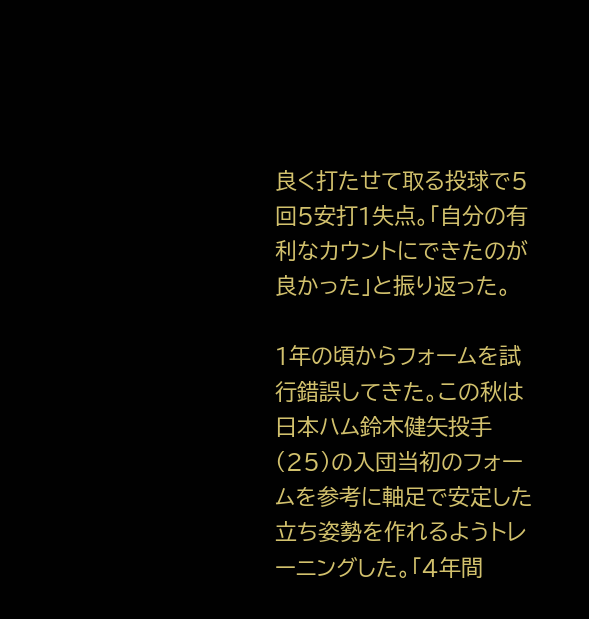良く打たせて取る投球で5回5安打1失点。「自分の有利なカウントにできたのが良かった」と振り返った。

1年の頃からフォームを試行錯誤してきた。この秋は日本ハム鈴木健矢投手(25)の入団当初のフォームを参考に軸足で安定した立ち姿勢を作れるようトレーニングした。「4年間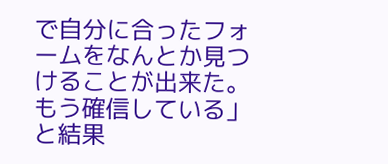で自分に合ったフォームをなんとか見つけることが出来た。もう確信している」と結果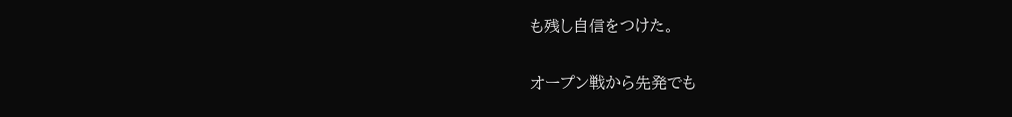も残し自信をつけた。

オープン戦から先発でも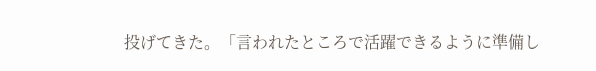投げてきた。「言われたところで活躍できるように準備し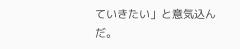ていきたい」と意気込んだ。